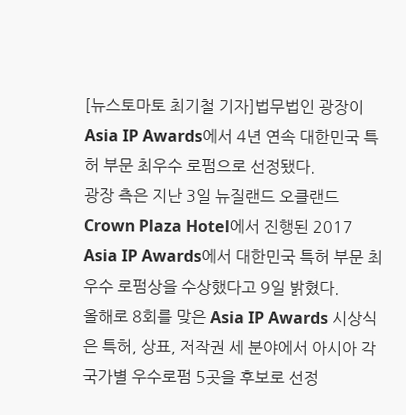[뉴스토마토 최기철 기자]법무법인 광장이 Asia IP Awards에서 4년 연속 대한민국 특허 부문 최우수 로펌으로 선정됐다.
광장 측은 지난 3일 뉴질랜드 오클랜드 Crown Plaza Hotel에서 진행된 2017 Asia IP Awards에서 대한민국 특허 부문 최우수 로펌상을 수상했다고 9일 밝혔다.
올해로 8회를 맞은 Asia IP Awards 시상식은 특허, 상표, 저작권 세 분야에서 아시아 각 국가별 우수로펌 5곳을 후보로 선정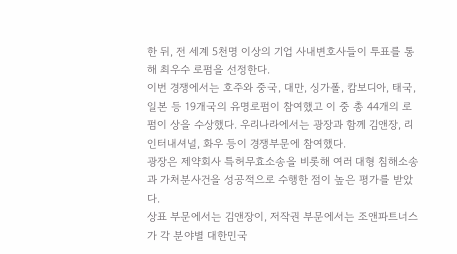한 뒤, 전 세계 5천명 이상의 기업 사내변호사들이 투표를 통해 최우수 로펌을 선정한다.
이번 경쟁에서는 호주와 중국, 대만, 싱가폴, 캄보디아, 태국, 일본 등 19개국의 유명로펌이 참여했고 이 중 총 44개의 로펌이 상을 수상했다. 우리나라에서는 광장과 함께 김앤장, 리 인터내셔널, 화우 등이 경쟁부문에 참여했다.
광장은 제약회사 특허무효소송을 비롯해 여러 대형 침해소송과 가처분사건을 성공적으로 수행한 점이 높은 평가를 받았다.
상표 부문에서는 김앤장이, 저작권 부문에서는 조앤파트너스가 각 분야별 대한민국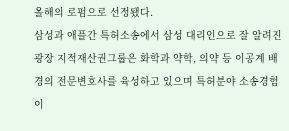올해의 로펌으로 선정됐다.
삼성과 애플간 특허소송에서 삼성 대리인으로 잘 알려진 광장 지적재산권그룹은 화학과 약학, 의약 등 이공계 배경의 전문변호사를 육성하고 있으며 특허분야 소송경험이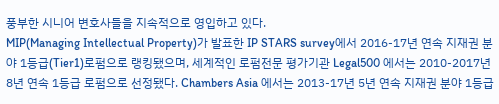풍부한 시니어 변호사들을 지속적으로 영입하고 있다.
MIP(Managing Intellectual Property)가 발표한 IP STARS survey에서 2016-17년 연속 지재권 분야 1등급(Tier1)로펌으로 랭킹됐으며, 세계적인 로펌전문 평가기관 Legal500 에서는 2010-2017년 8년 연속 1등급 로펌으로 선정됐다. Chambers Asia 에서는 2013-17년 5년 연속 지재권 분야 1등급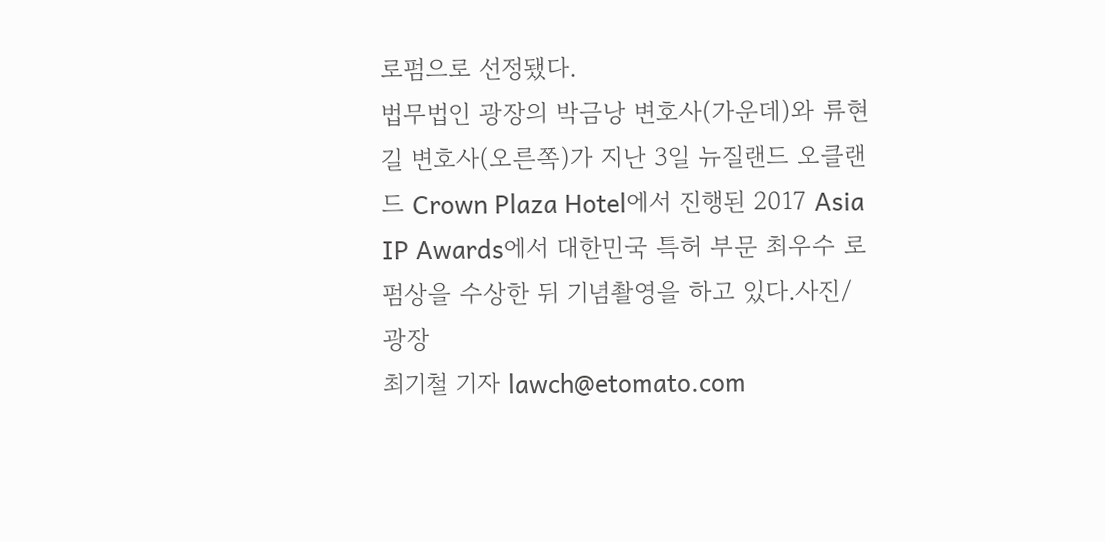로펌으로 선정됐다.
법무법인 광장의 박금낭 변호사(가운데)와 류현길 변호사(오른쪽)가 지난 3일 뉴질랜드 오클랜드 Crown Plaza Hotel에서 진행된 2017 Asia IP Awards에서 대한민국 특허 부문 최우수 로펌상을 수상한 뒤 기념촬영을 하고 있다.사진/광장
최기철 기자 lawch@etomato.com